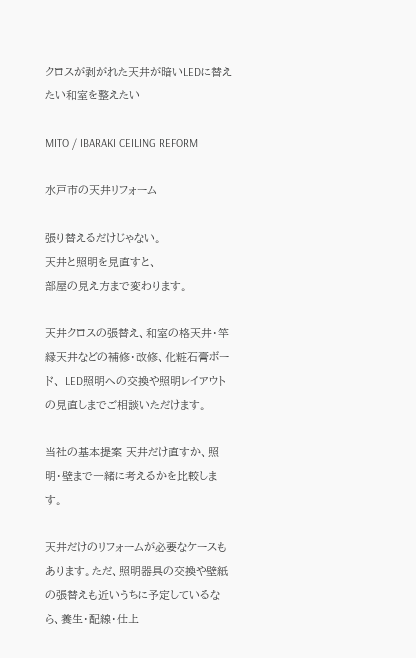クロスが剥がれた天井が暗いLEDに替えたい和室を整えたい

MITO / IBARAKI CEILING REFORM

水戸市の天井リフォーム

張り替えるだけじゃない。
天井と照明を見直すと、
部屋の見え方まで変わります。

天井クロスの張替え、和室の格天井・竿縁天井などの補修・改修、化粧石膏ボード、 LED照明への交換や照明レイアウトの見直しまでご相談いただけます。

当社の基本提案 天井だけ直すか、照明・壁まで一緒に考えるかを比較します。

天井だけのリフォームが必要なケースもあります。ただ、照明器具の交換や壁紙の張替えも近いうちに予定しているなら、養生・配線・仕上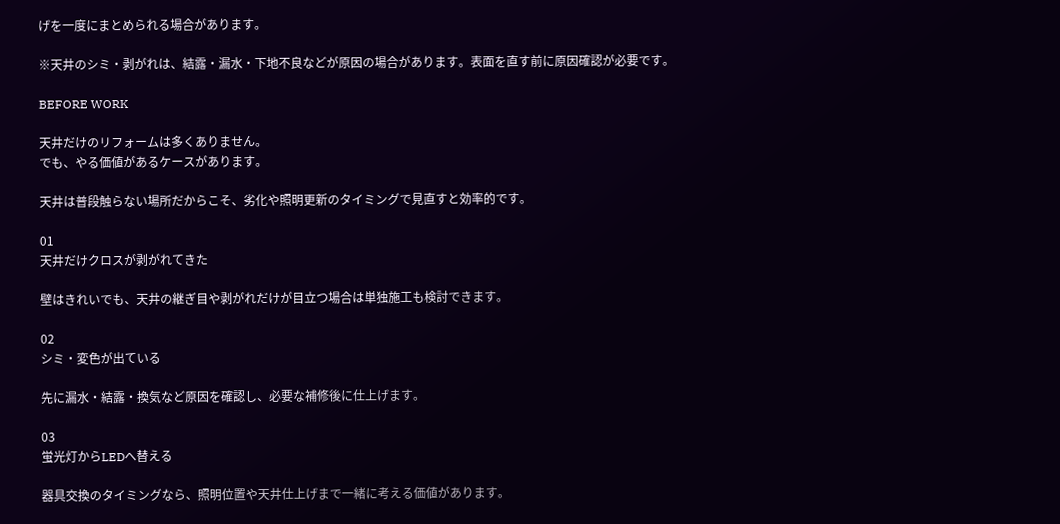げを一度にまとめられる場合があります。

※天井のシミ・剥がれは、結露・漏水・下地不良などが原因の場合があります。表面を直す前に原因確認が必要です。

BEFORE WORK

天井だけのリフォームは多くありません。
でも、やる価値があるケースがあります。

天井は普段触らない場所だからこそ、劣化や照明更新のタイミングで見直すと効率的です。

01
天井だけクロスが剥がれてきた

壁はきれいでも、天井の継ぎ目や剥がれだけが目立つ場合は単独施工も検討できます。

02
シミ・変色が出ている

先に漏水・結露・換気など原因を確認し、必要な補修後に仕上げます。

03
蛍光灯からLEDへ替える

器具交換のタイミングなら、照明位置や天井仕上げまで一緒に考える価値があります。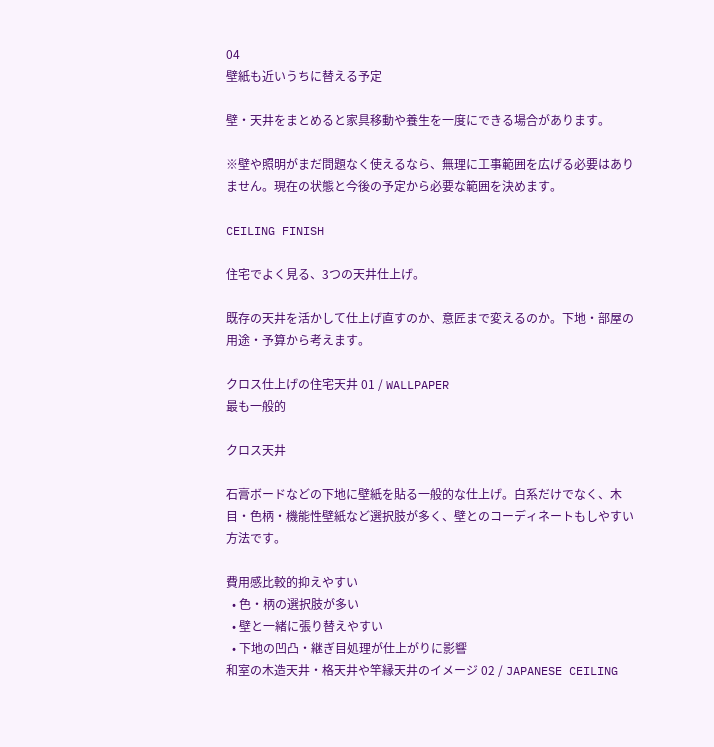04
壁紙も近いうちに替える予定

壁・天井をまとめると家具移動や養生を一度にできる場合があります。

※壁や照明がまだ問題なく使えるなら、無理に工事範囲を広げる必要はありません。現在の状態と今後の予定から必要な範囲を決めます。

CEILING FINISH

住宅でよく見る、3つの天井仕上げ。

既存の天井を活かして仕上げ直すのか、意匠まで変えるのか。下地・部屋の用途・予算から考えます。

クロス仕上げの住宅天井 01 / WALLPAPER
最も一般的

クロス天井

石膏ボードなどの下地に壁紙を貼る一般的な仕上げ。白系だけでなく、木目・色柄・機能性壁紙など選択肢が多く、壁とのコーディネートもしやすい方法です。

費用感比較的抑えやすい
  • 色・柄の選択肢が多い
  • 壁と一緒に張り替えやすい
  • 下地の凹凸・継ぎ目処理が仕上がりに影響
和室の木造天井・格天井や竿縁天井のイメージ 02 / JAPANESE CEILING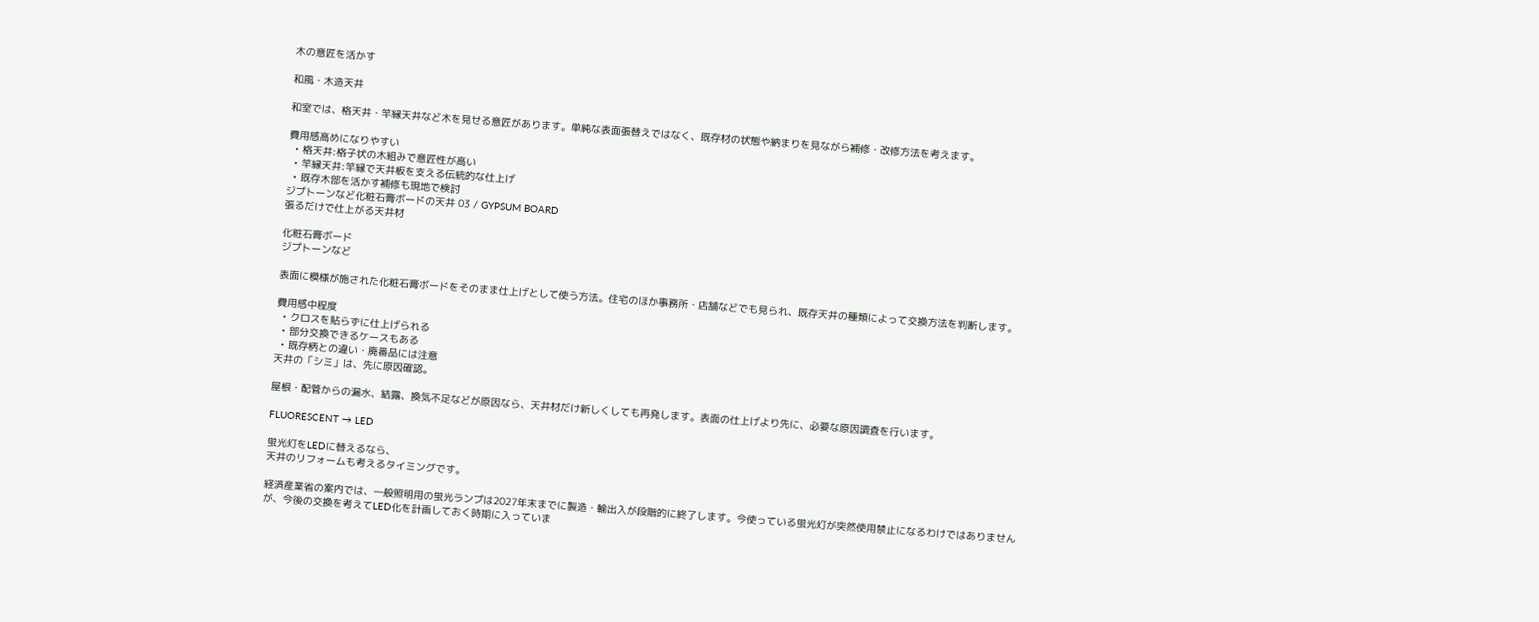木の意匠を活かす

和風・木造天井

和室では、格天井・竿縁天井など木を見せる意匠があります。単純な表面張替えではなく、既存材の状態や納まりを見ながら補修・改修方法を考えます。

費用感高めになりやすい
  • 格天井:格子状の木組みで意匠性が高い
  • 竿縁天井:竿縁で天井板を支える伝統的な仕上げ
  • 既存木部を活かす補修も現地で検討
ジプトーンなど化粧石膏ボードの天井 03 / GYPSUM BOARD
張るだけで仕上がる天井材

化粧石膏ボード
ジプトーンなど

表面に模様が施された化粧石膏ボードをそのまま仕上げとして使う方法。住宅のほか事務所・店舗などでも見られ、既存天井の種類によって交換方法を判断します。

費用感中程度
  • クロスを貼らずに仕上げられる
  • 部分交換できるケースもある
  • 既存柄との違い・廃番品には注意
天井の「シミ」は、先に原因確認。

屋根・配管からの漏水、結露、換気不足などが原因なら、天井材だけ新しくしても再発します。表面の仕上げより先に、必要な原因調査を行います。

FLUORESCENT → LED

蛍光灯をLEDに替えるなら、
天井のリフォームも考えるタイミングです。

経済産業省の案内では、一般照明用の蛍光ランプは2027年末までに製造・輸出入が段階的に終了します。今使っている蛍光灯が突然使用禁止になるわけではありませんが、今後の交換を考えてLED化を計画しておく時期に入っていま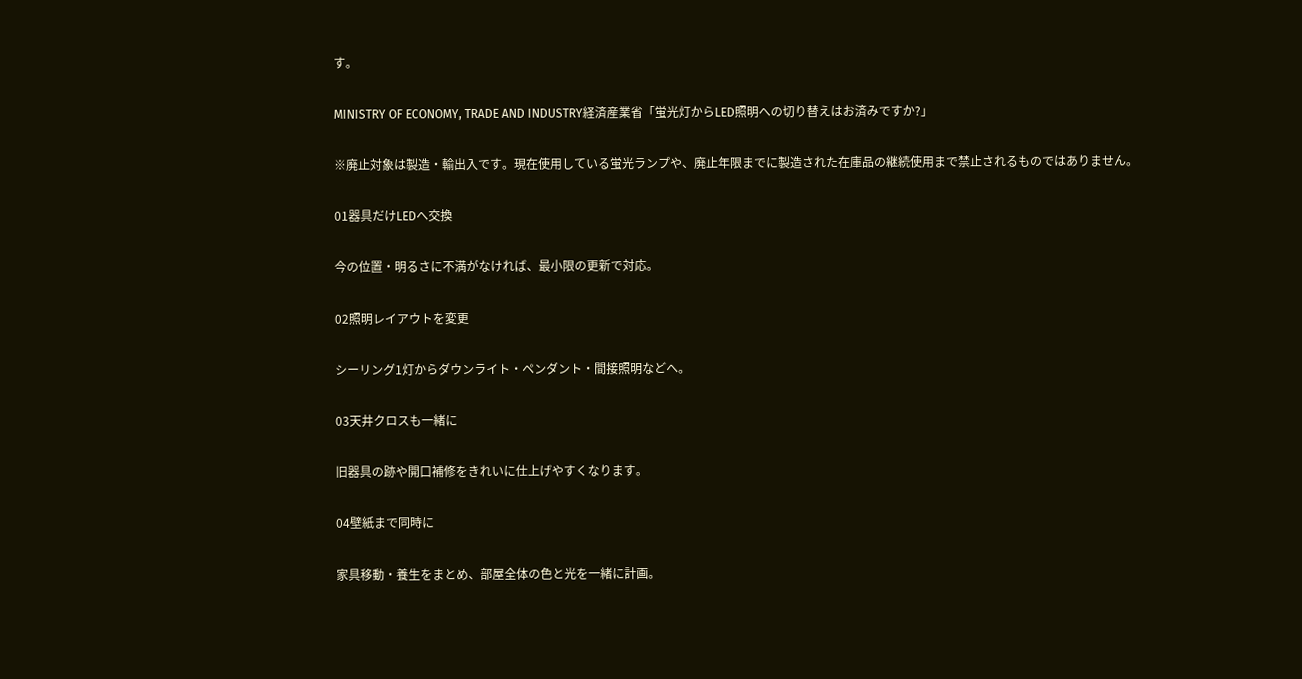す。

MINISTRY OF ECONOMY, TRADE AND INDUSTRY経済産業省「蛍光灯からLED照明への切り替えはお済みですか?」

※廃止対象は製造・輸出入です。現在使用している蛍光ランプや、廃止年限までに製造された在庫品の継続使用まで禁止されるものではありません。

01器具だけLEDへ交換

今の位置・明るさに不満がなければ、最小限の更新で対応。

02照明レイアウトを変更

シーリング1灯からダウンライト・ペンダント・間接照明などへ。

03天井クロスも一緒に

旧器具の跡や開口補修をきれいに仕上げやすくなります。

04壁紙まで同時に

家具移動・養生をまとめ、部屋全体の色と光を一緒に計画。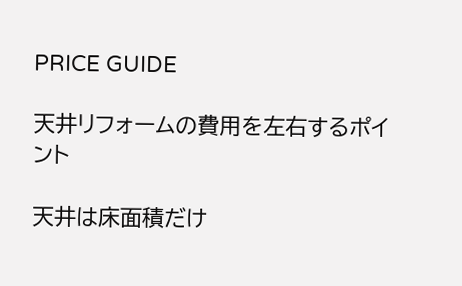PRICE GUIDE

天井リフォームの費用を左右するポイント

天井は床面積だけ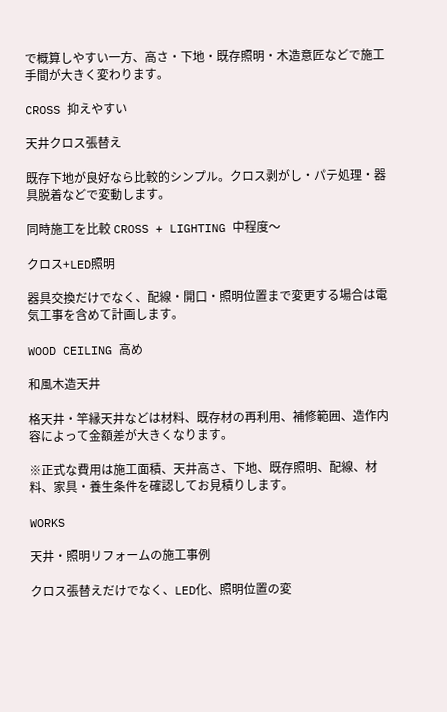で概算しやすい一方、高さ・下地・既存照明・木造意匠などで施工手間が大きく変わります。

CROSS 抑えやすい

天井クロス張替え

既存下地が良好なら比較的シンプル。クロス剥がし・パテ処理・器具脱着などで変動します。

同時施工を比較 CROSS + LIGHTING 中程度〜

クロス+LED照明

器具交換だけでなく、配線・開口・照明位置まで変更する場合は電気工事を含めて計画します。

WOOD CEILING 高め

和風木造天井

格天井・竿縁天井などは材料、既存材の再利用、補修範囲、造作内容によって金額差が大きくなります。

※正式な費用は施工面積、天井高さ、下地、既存照明、配線、材料、家具・養生条件を確認してお見積りします。

WORKS

天井・照明リフォームの施工事例

クロス張替えだけでなく、LED化、照明位置の変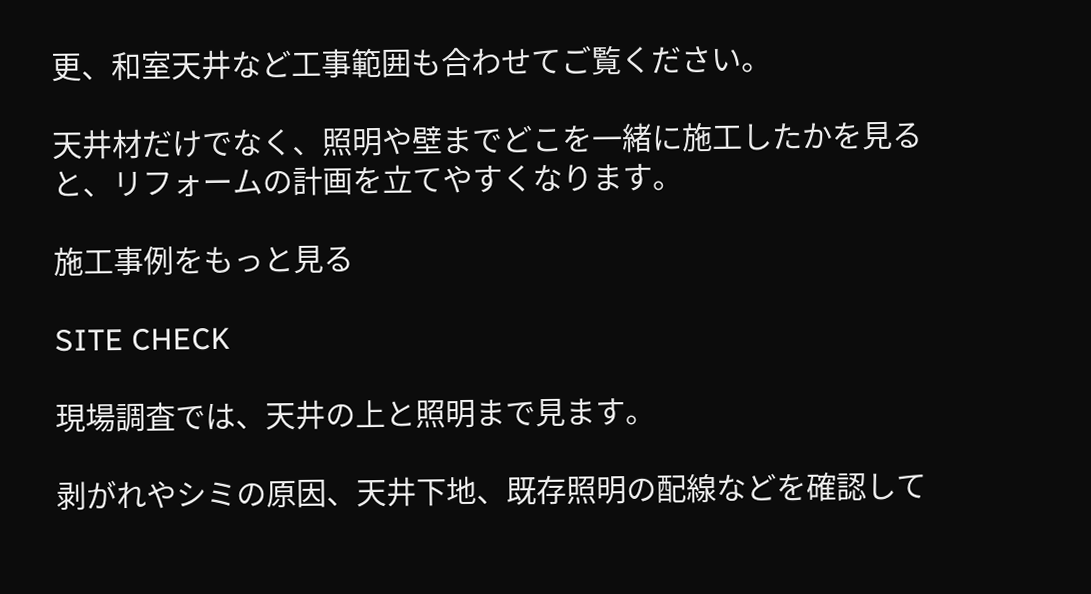更、和室天井など工事範囲も合わせてご覧ください。

天井材だけでなく、照明や壁までどこを一緒に施工したかを見ると、リフォームの計画を立てやすくなります。

施工事例をもっと見る

SITE CHECK

現場調査では、天井の上と照明まで見ます。

剥がれやシミの原因、天井下地、既存照明の配線などを確認して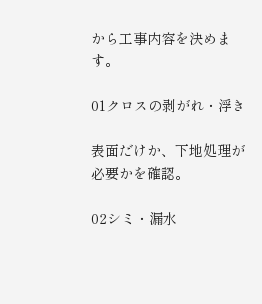から工事内容を決めます。

01クロスの剥がれ・浮き

表面だけか、下地処理が必要かを確認。

02シミ・漏水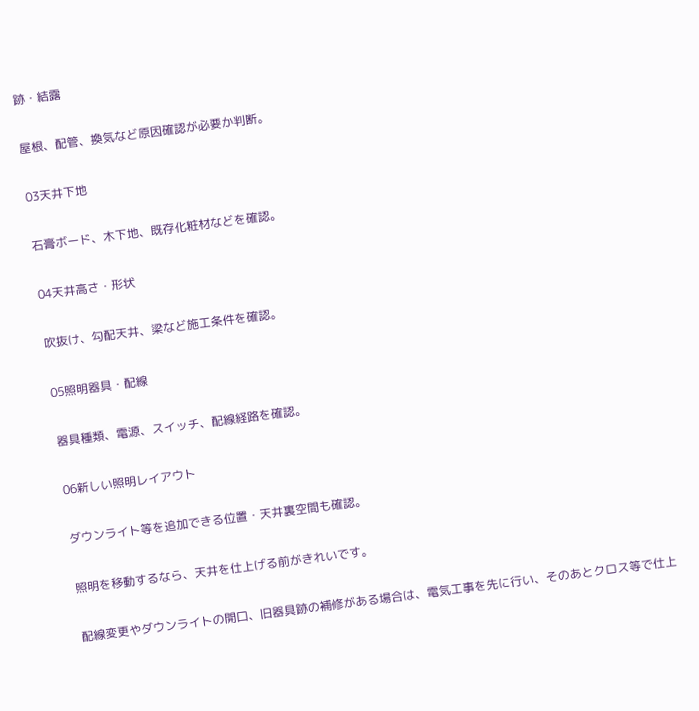跡・結露

屋根、配管、換気など原因確認が必要か判断。

03天井下地

石膏ボード、木下地、既存化粧材などを確認。

04天井高さ・形状

吹抜け、勾配天井、梁など施工条件を確認。

05照明器具・配線

器具種類、電源、スイッチ、配線経路を確認。

06新しい照明レイアウト

ダウンライト等を追加できる位置・天井裏空間も確認。

照明を移動するなら、天井を仕上げる前がきれいです。

配線変更やダウンライトの開口、旧器具跡の補修がある場合は、電気工事を先に行い、そのあとクロス等で仕上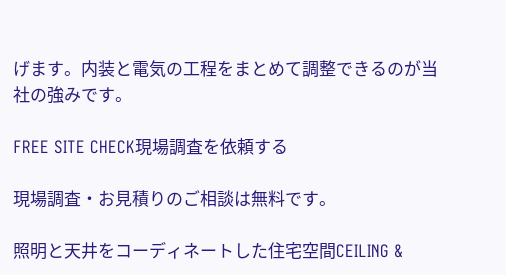げます。内装と電気の工程をまとめて調整できるのが当社の強みです。

FREE SITE CHECK現場調査を依頼する

現場調査・お見積りのご相談は無料です。

照明と天井をコーディネートした住宅空間CEILING &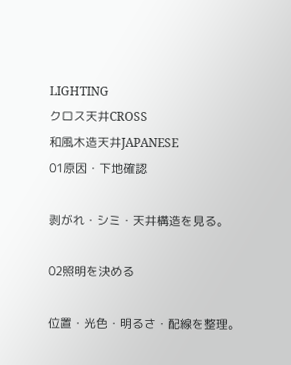LIGHTING
クロス天井CROSS
和風木造天井JAPANESE
01原因・下地確認

剥がれ・シミ・天井構造を見る。

02照明を決める

位置・光色・明るさ・配線を整理。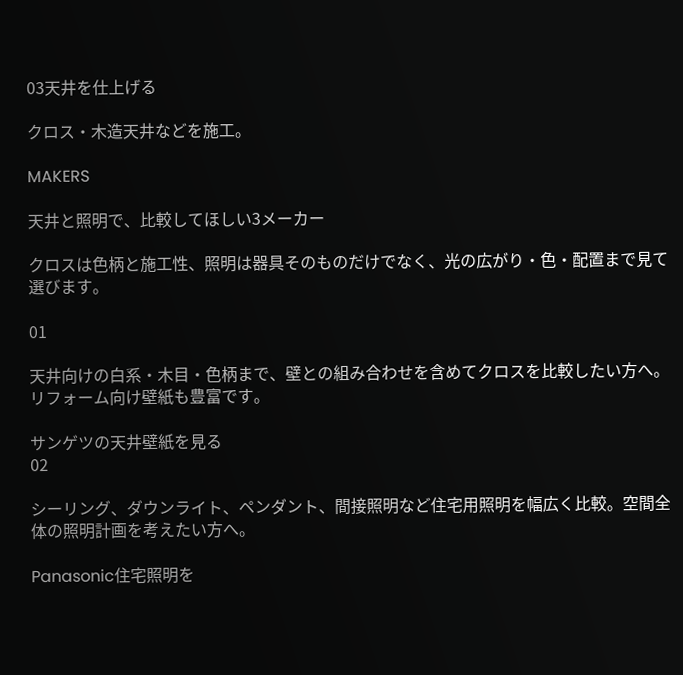03天井を仕上げる

クロス・木造天井などを施工。

MAKERS

天井と照明で、比較してほしい3メーカー

クロスは色柄と施工性、照明は器具そのものだけでなく、光の広がり・色・配置まで見て選びます。

01

天井向けの白系・木目・色柄まで、壁との組み合わせを含めてクロスを比較したい方へ。リフォーム向け壁紙も豊富です。

サンゲツの天井壁紙を見る
02

シーリング、ダウンライト、ペンダント、間接照明など住宅用照明を幅広く比較。空間全体の照明計画を考えたい方へ。

Panasonic住宅照明を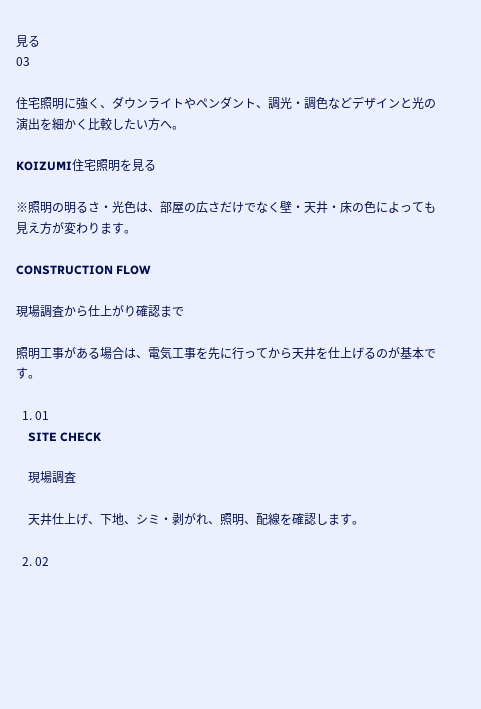見る
03

住宅照明に強く、ダウンライトやペンダント、調光・調色などデザインと光の演出を細かく比較したい方へ。

KOIZUMI住宅照明を見る

※照明の明るさ・光色は、部屋の広さだけでなく壁・天井・床の色によっても見え方が変わります。

CONSTRUCTION FLOW

現場調査から仕上がり確認まで

照明工事がある場合は、電気工事を先に行ってから天井を仕上げるのが基本です。

  1. 01
    SITE CHECK

    現場調査

    天井仕上げ、下地、シミ・剥がれ、照明、配線を確認します。

  2. 02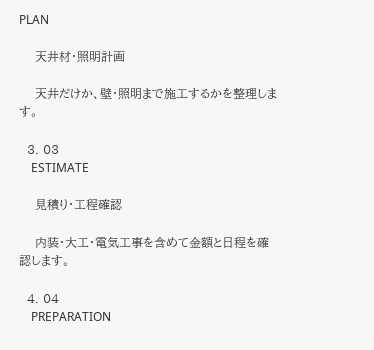PLAN

    天井材・照明計画

    天井だけか、壁・照明まで施工するかを整理します。

  3. 03
    ESTIMATE

    見積り・工程確認

    内装・大工・電気工事を含めて金額と日程を確認します。

  4. 04
    PREPARATION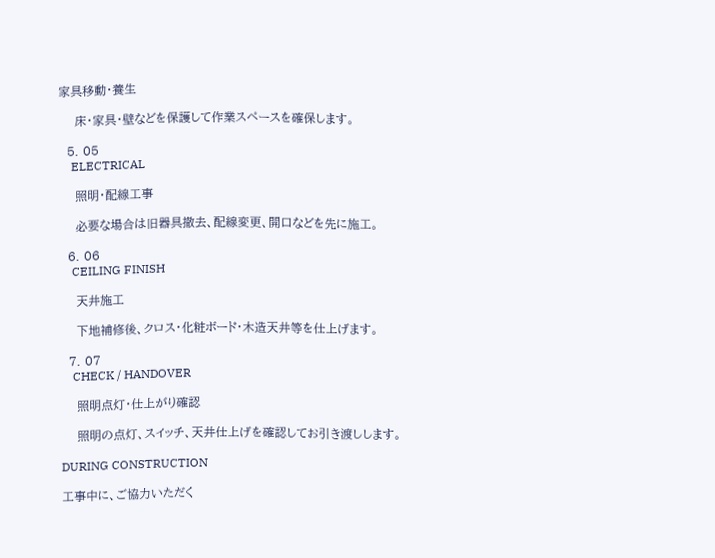家具移動・養生

    床・家具・壁などを保護して作業スペースを確保します。

  5. 05
    ELECTRICAL

    照明・配線工事

    必要な場合は旧器具撤去、配線変更、開口などを先に施工。

  6. 06
    CEILING FINISH

    天井施工

    下地補修後、クロス・化粧ボード・木造天井等を仕上げます。

  7. 07
    CHECK / HANDOVER

    照明点灯・仕上がり確認

    照明の点灯、スイッチ、天井仕上げを確認してお引き渡しします。

DURING CONSTRUCTION

工事中に、ご協力いただく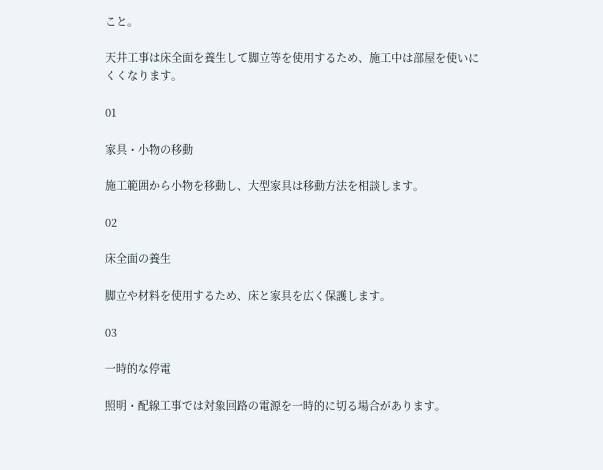こと。

天井工事は床全面を養生して脚立等を使用するため、施工中は部屋を使いにくくなります。

01

家具・小物の移動

施工範囲から小物を移動し、大型家具は移動方法を相談します。

02

床全面の養生

脚立や材料を使用するため、床と家具を広く保護します。

03

一時的な停電

照明・配線工事では対象回路の電源を一時的に切る場合があります。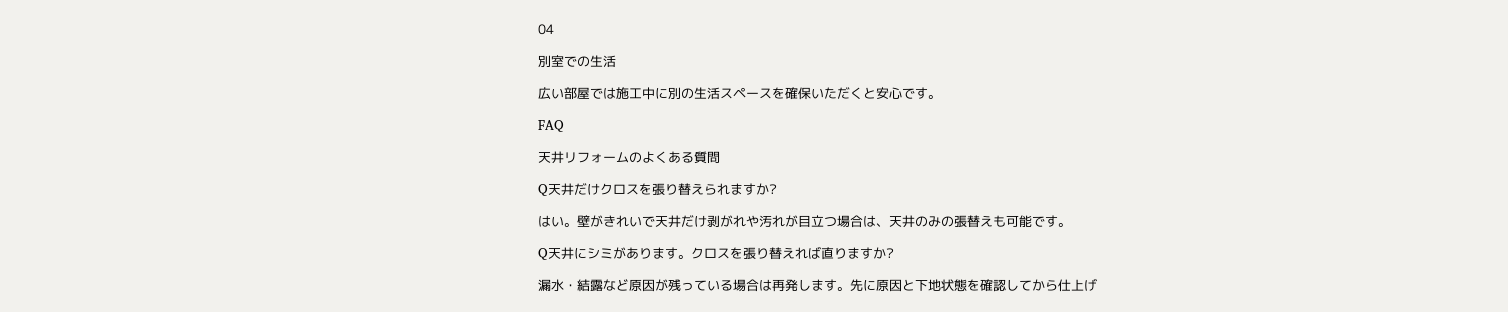04

別室での生活

広い部屋では施工中に別の生活スペースを確保いただくと安心です。

FAQ

天井リフォームのよくある質問

Q天井だけクロスを張り替えられますか?

はい。壁がきれいで天井だけ剥がれや汚れが目立つ場合は、天井のみの張替えも可能です。

Q天井にシミがあります。クロスを張り替えれば直りますか?

漏水・結露など原因が残っている場合は再発します。先に原因と下地状態を確認してから仕上げ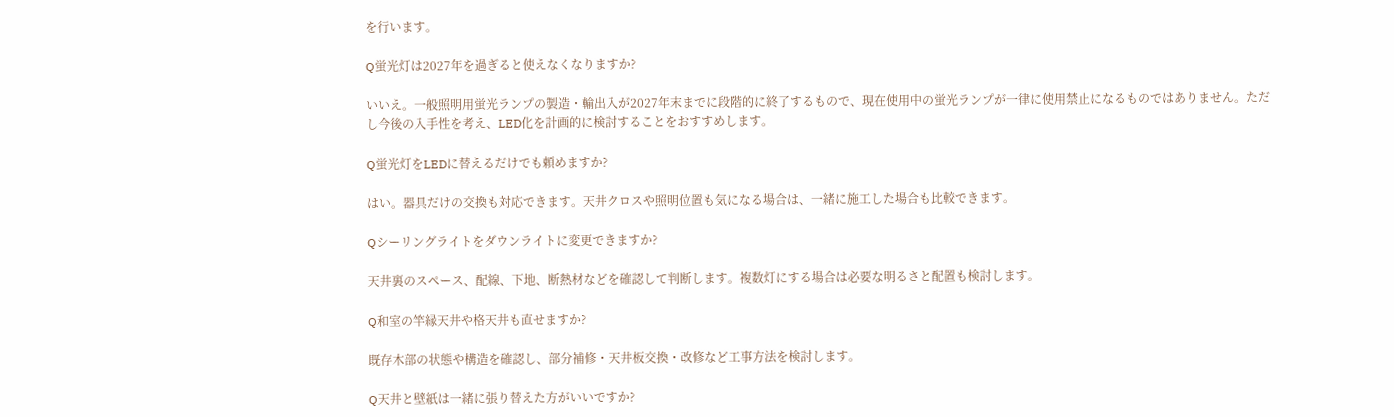を行います。

Q蛍光灯は2027年を過ぎると使えなくなりますか?

いいえ。一般照明用蛍光ランプの製造・輸出入が2027年末までに段階的に終了するもので、現在使用中の蛍光ランプが一律に使用禁止になるものではありません。ただし今後の入手性を考え、LED化を計画的に検討することをおすすめします。

Q蛍光灯をLEDに替えるだけでも頼めますか?

はい。器具だけの交換も対応できます。天井クロスや照明位置も気になる場合は、一緒に施工した場合も比較できます。

Qシーリングライトをダウンライトに変更できますか?

天井裏のスペース、配線、下地、断熱材などを確認して判断します。複数灯にする場合は必要な明るさと配置も検討します。

Q和室の竿縁天井や格天井も直せますか?

既存木部の状態や構造を確認し、部分補修・天井板交換・改修など工事方法を検討します。

Q天井と壁紙は一緒に張り替えた方がいいですか?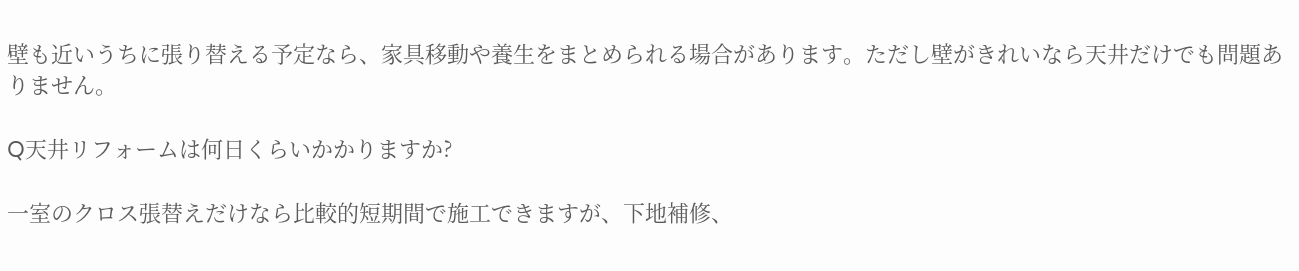壁も近いうちに張り替える予定なら、家具移動や養生をまとめられる場合があります。ただし壁がきれいなら天井だけでも問題ありません。

Q天井リフォームは何日くらいかかりますか?

一室のクロス張替えだけなら比較的短期間で施工できますが、下地補修、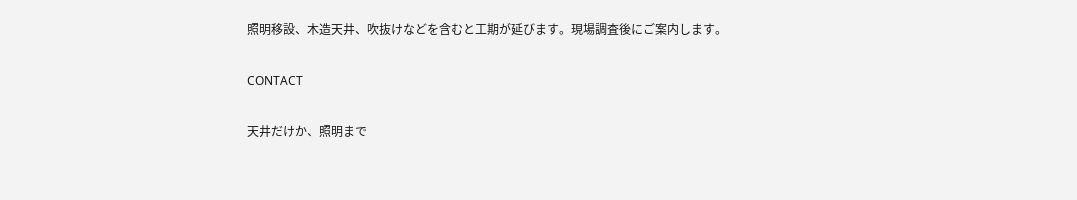照明移設、木造天井、吹抜けなどを含むと工期が延びます。現場調査後にご案内します。

CONTACT

天井だけか、照明まで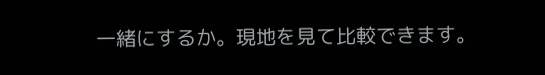一緒にするか。現地を見て比較できます。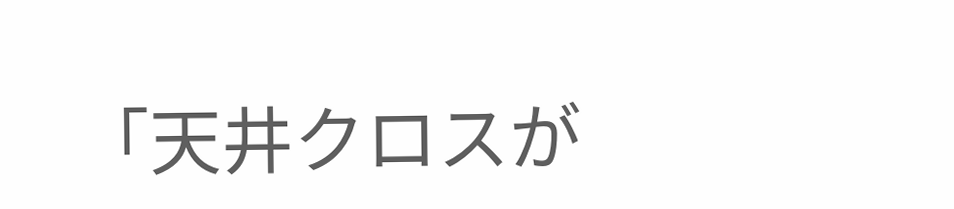「天井クロスが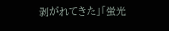剥がれてきた」「蛍光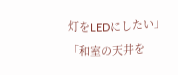灯をLEDにしたい」「和室の天井を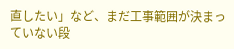直したい」など、まだ工事範囲が決まっていない段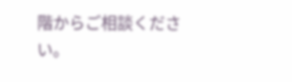階からご相談ください。